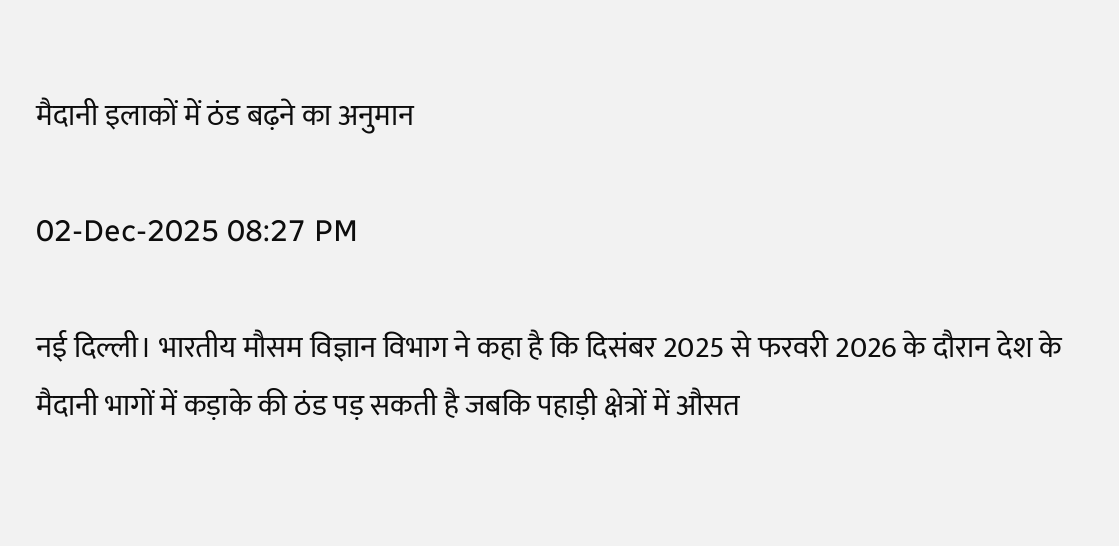मैदानी इलाकों में ठंड बढ़ने का अनुमान

02-Dec-2025 08:27 PM

नई दिल्ली। भारतीय मौसम विज्ञान विभाग ने कहा है कि दिसंबर 2025 से फरवरी 2026 के दौरान देश के मैदानी भागों में कड़ाके की ठंड पड़ सकती है जबकि पहाड़ी क्षेत्रों में औसत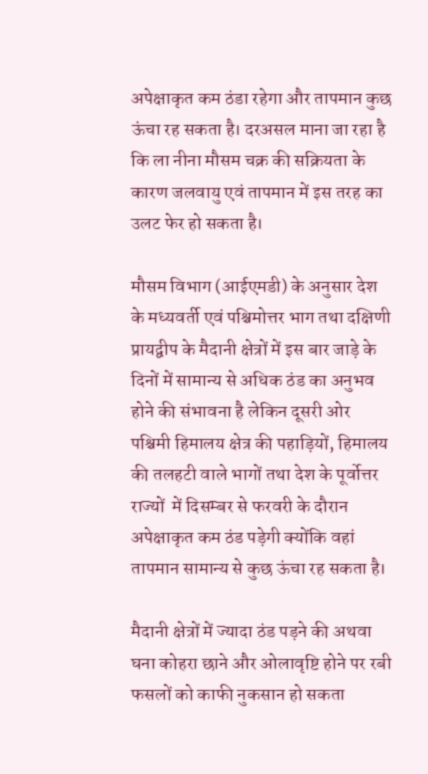अपेक्षाकृत कम ठंडा रहेगा और तापमान कुछ ऊंचा रह सकता है। दरअसल माना जा रहा है कि ला नीना मौसम चक्र की सक्रियता के कारण जलवायु एवं तापमान में इस तरह का उलट फेर हो सकता है।

मौसम विभाग (आईएमडी) के अनुसार देश के मध्यवर्ती एवं पश्चिमोत्तर भाग तथा दक्षिणी प्रायद्वीप के मैदानी क्षेत्रों में इस बार जाड़े के दिनों में सामान्य से अधिक ठंड का अनुभव होने की संभावना है लेकिन दूसरी ओर पश्चिमी हिमालय क्षेत्र की पहाड़ियों, हिमालय की तलहटी वाले भागों तथा देश के पूर्वोत्तर राज्यों  में दिसम्बर से फरवरी के दौरान अपेक्षाकृत कम ठंड पड़ेगी क्योंकि वहां तापमान सामान्य से कुछ ऊंचा रह सकता है।

मैदानी क्षेत्रों में ज्यादा ठंड पड़ने की अथवा घना कोहरा छाने और ओलावृष्टि होने पर रबी फसलों को काफी नुकसान हो सकता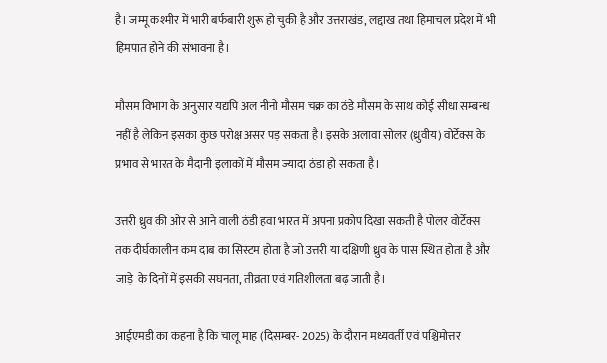है। जम्मू कश्मीर में भारी बर्फबारी शुरू हो चुकी है और उत्तराखंड, लद्दाख तथा हिमाचल प्रदेश में भी हिमपात होने की संभावना है।

मौसम विभाग के अनुसार यद्यपि अल नीनो मौसम चक्र का ठंडे मौसम के साथ कोई सीधा सम्बन्ध नहीं है लेकिन इसका कुछ परोक्ष असर पड़ सकता है। इसके अलावा सोलर (ध्रुवीय) वोर्टेक्स के प्रभाव से भारत के मैदानी इलाकों में मौसम ज्यादा ठंडा हो सकता है।

उत्तरी ध्रुव की ओर से आने वाली ठंडी हवा भारत में अपना प्रकोप दिखा सकती है पोलर वोर्टेक्स तक दीर्घकालीन कम दाब का सिस्टम होता है जो उत्तरी या दक्षिणी ध्रुव के पास स्थित होता है और जाड़े  के दिनों में इसकी सघनता, तीव्रता एवं गतिशीलता बढ़ जाती है।

आईएमडी का कहना है कि चालू माह (दिसम्बर- 2025) के दौरान मध्यवर्ती एवं पश्चिमोत्तर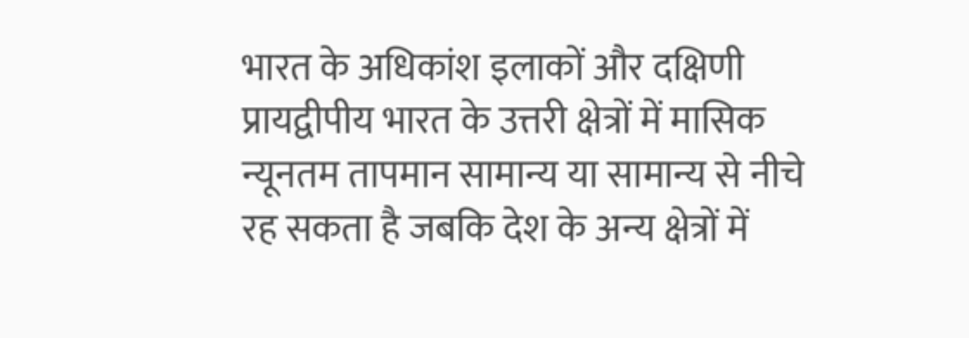भारत के अधिकांश इलाकों और दक्षिणी प्रायद्वीपीय भारत के उत्तरी क्षेत्रों में मासिक न्यूनतम तापमान सामान्य या सामान्य से नीचे रह सकता है जबकि देश के अन्य क्षेत्रों में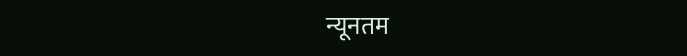न्यूनतम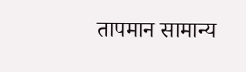तापमान सामान्य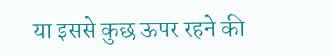या इससे कुछ ऊपर रहने की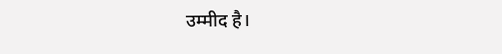उम्मीद है।